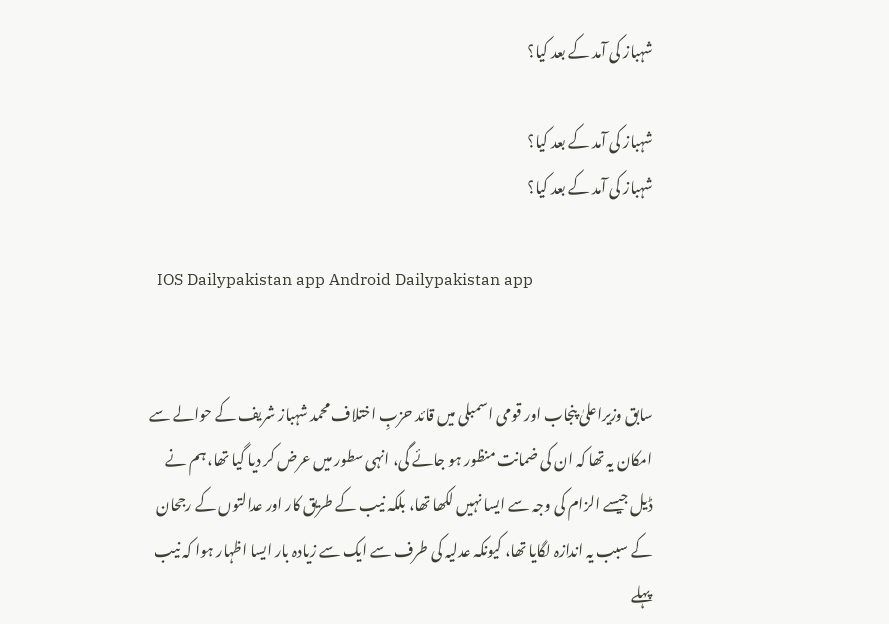شہباز کی آمد کے بعد کیا؟

شہباز کی آمد کے بعد کیا؟
شہباز کی آمد کے بعد کیا؟

  IOS Dailypakistan app Android Dailypakistan app


سابق وزیراعلیٰ پنجاب اور قومی اسمبلی میں قائد حزبِ اختلاف محمد شہباز شریف کے حوالے سے امکان یہ تھا کہ ان کی ضمانت منظور ہو جائے گی، انہی سطور میں عرض کر دیا گیا تھا، ہم نے ڈیل جیسے الزام کی وجہ سے ایسا نہیں لکھا تھا، بلکہ نیب کے طریق کار اور عدالتوں کے رجحان کے سبب یہ اندازہ لگایا تھا، کیونکہ عدلیہ کی طرف سے ایک سے زیادہ بار ایسا اظہار ہوا کہ نیب پہلے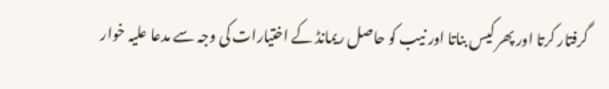گرفتار کرتا اور پھر کیس بناتا اور نیب کو حاصل ریمانڈ کے اختیارات کی وجہ سے مدعا علیہ خوار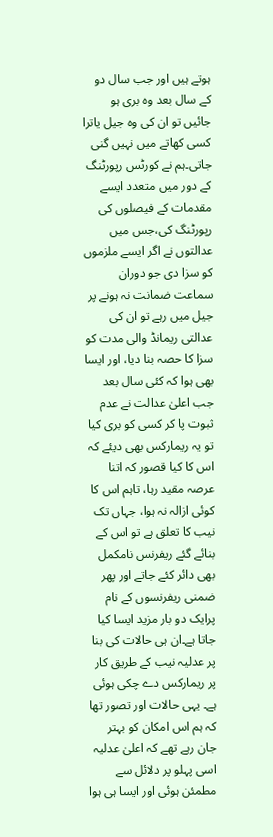ہوتے ہیں اور جب سال دو کے سال بعد وہ بری ہو جائیں تو ان کی وہ جیل یاترا کسی کھاتے میں نہیں گنی جاتی۔ہم نے کورٹس رپورٹنگ کے دور میں متعدد ایسے مقدمات کے فیصلوں کی رپورٹنگ کی،جس میں عدالتوں نے اگر ایسے ملزموں کو سزا دی جو دوران سماعت ضمانت نہ ہونے پر جیل میں رہے تو ان کی عدالتی ریمانڈ والی مدت کو  سزا کا حصہ بنا دیا، اور ایسا بھی ہوا کہ کئی سال بعد جب اعلیٰ عدالت نے عدم ثبوت پا کر کسی کو بری کیا تو یہ ریمارکس بھی دیئے کہ اس کا کیا قصور کہ اتنا عرصہ مقید رہا، تاہم اس کا کوئی ازالہ نہ ہوا، جہاں تک نیب کا تعلق ہے تو اس کے بنائے گئے ریفرنس نامکمل بھی دائر کئے جاتے اور پھر ضمنی ریفرنسوں کے نام پرایک دو بار مزید ایسا کیا جاتا ہے۔ان ہی حالات کی بنا پر عدلیہ نیب کے طریق کار پر ریمارکس دے چکی ہوئی ہے۔ یہی حالات اور تصور تھا کہ ہم اس امکان کو بہتر جان رہے تھے کہ اعلیٰ عدلیہ اسی پہلو پر دلائل سے مطمئن ہوئی اور ایسا ہی ہوا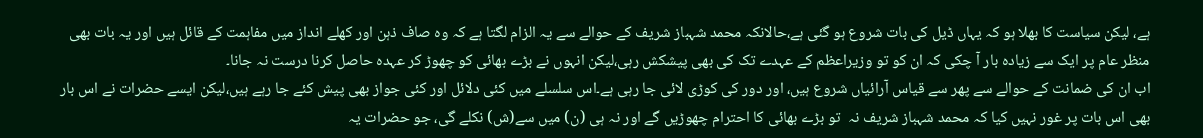ہے، لیکن سیاست کا بھلا ہو کہ یہاں ڈیل کی بات شروع ہو گئی ہے،حالانکہ محمد شہباز شریف کے حوالے سے یہ الزام لگتا ہے کہ وہ صاف ذہن اور کھلے انداز میں مفاہمت کے قائل ہیں اور یہ بات بھی منظر عام پر ایک سے زیادہ بار آ چکی کہ ان کو تو وزیراعظم کے عہدے تک کی بھی پیشکش رہی،لیکن انہوں نے بڑے بھائی کو چھوڑ کر عہدہ حاصل کرنا درست نہ جانا۔
اب ان کی ضمانت کے حوالے سے پھر سے قیاس آرائیاں شروع ہیں، اور دور کی کوڑی لائی جا رہی ہے۔اس سلسلے میں کئی دلائل اور کئی جواز بھی پیش کئے جا رہے ہیں،لیکن ایسے حضرات نے اس بار بھی اس بات پر غور نہیں کیا کہ محمد شہباز شریف نہ  تو بڑے بھائی کا احترام چھوڑیں گے اور نہ ہی (ن) میں سے(ش) نکلے گی، جو حضرات یہ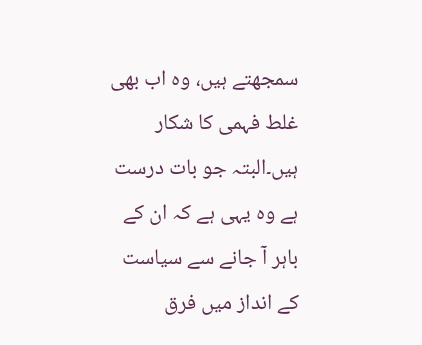سمجھتے ہیں، وہ اب بھی غلط فہمی کا شکار ہیں۔البتہ جو بات درست ہے وہ یہی ہے کہ ان کے باہر آ جانے سے سیاست کے انداز میں فرق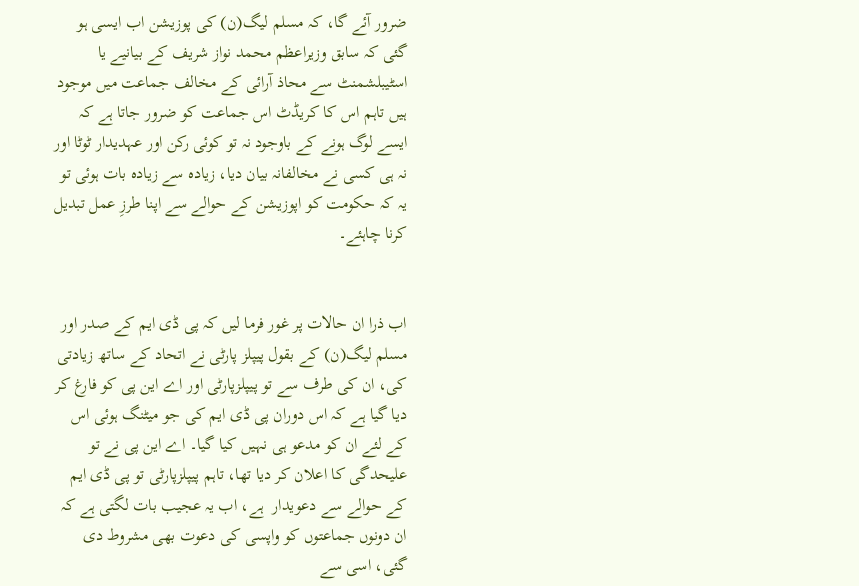ضرور آئے گا، کہ مسلم لیگ(ن) کی پوزیشن اب ایسی ہو گئی کہ سابق وزیراعظم محمد نواز شریف کے بیانیے یا اسٹیبلشمنٹ سے محاذ آرائی کے مخالف جماعت میں موجود ہیں تاہم اس کا کریڈٹ اس جماعت کو ضرور جاتا ہے کہ ایسے لوگ ہونے کے باوجود نہ تو کوئی رکن اور عہدیدار ٹوٹا اور نہ ہی کسی نے مخالفانہ بیان دیا، زیادہ سے زیادہ بات ہوئی تو یہ کہ حکومت کو اپوزیشن کے حوالے سے اپنا طرزِ عمل تبدیل کرنا چاہئے۔


اب ذرا ان حالات پر غور فرما لیں کہ پی ڈی ایم کے صدر اور مسلم لیگ(ن) کے بقول پیپلز پارٹی نے اتحاد کے ساتھ زیادتی کی، ان کی طرف سے تو پیپلزپارٹی اور اے این پی کو فارغ کر دیا گیا ہے کہ اس دوران پی ڈی ایم کی جو میٹنگ ہوئی اس کے لئے ان کو مدعو ہی نہیں کیا گیا۔ اے این پی نے تو علیحدگی کا اعلان کر دیا تھا، تاہم پیپلزپارٹی تو پی ڈی ایم کے حوالے سے دعویدار  ہے، اب یہ عجیب بات لگتی ہے کہ ان دونوں جماعتوں کو واپسی کی دعوت بھی مشروط دی گئی، اسی سے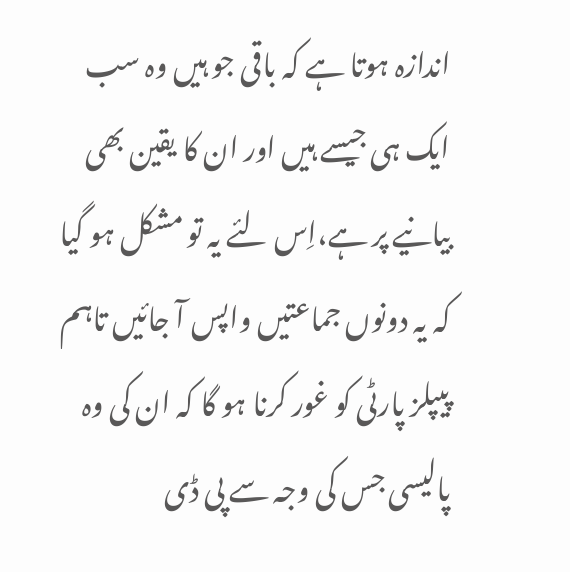اندازہ ہوتا ہے کہ باقی جو ہیں وہ سب ایک ہی جیسے ہیں اور ان کا یقین بھی بیانیے پر ہے،اِس لئے یہ تو مشکل ہو گیا کہ یہ دونوں جماعتیں واپس آ جائیں تاہم پیپلز پارٹی کو غور کرنا ہو گا کہ ان کی وہ پالیسی جس کی وجہ سے پی ڈی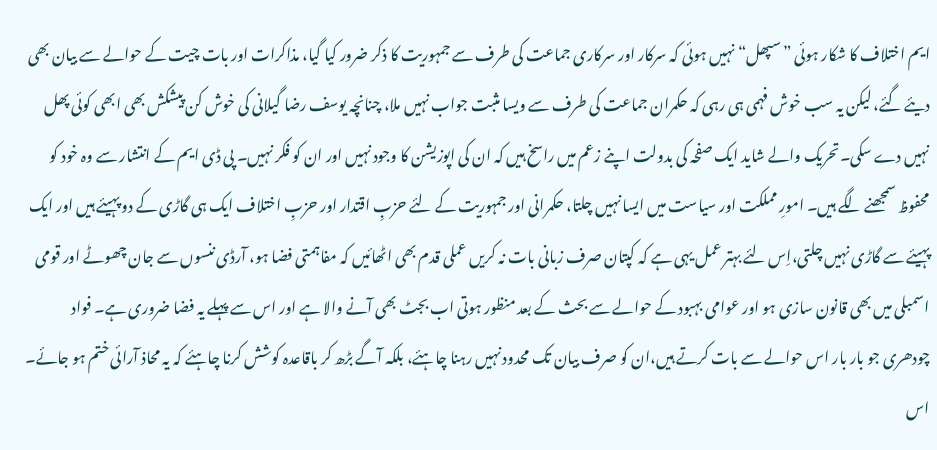ایم اختلاف کا شکار ہوئی ”سپھل“ نہیں ہوئی کہ سرکار اور سرکاری جماعت کی طرف سے جمہوریت کا ذکر ضرور کیا گیا، مذاکرات اور بات چیت کے حوالے سے بیان بھی دیئے گئے، لیکن یہ سب خوش فہمی ہی رہی کہ حکمران جماعت کی طرف سے ویسا مثبت جواب نہیں ملا، چنانچہ یوسف رضا گیلانی کی خوش کن پیشکش بھی ابھی کوئی پھل نہیں دے سکی۔تحریک والے شاید ایک صفحہ کی بدولت اپنے زعم میں راسخ ہیں کہ ان کی اپوزیشن کا وجود نہیں اور ان کو فکر نہیں۔ پی ڈی ایم کے انتشار سے وہ خود کو محفوظ سمجھنے لگے ہیں۔ امورِ مملکت اور سیاست میں ایسا نہیں چلتا، حکمرانی اور جمہوریت کے لئے حزبِ اقتدار اور حزبِ اختلاف ایک ہی گاڑی کے دو پہیئے ہیں اور ایک  پہیئے سے گاڑی نہیں چلتی،اِس لئے بہتر عمل یہی ہے کہ کپتان صرف زبانی بات نہ کریں عملی قدم بھی اٹھائیں کہ مفاہمتی فضا ہو، آرڈی ننسوں سے جان چھوٹے اور قومی اسمبلی میں بھی قانون سازی ہو اور عوامی بہبود کے حوالے سے بحث کے بعد منظور ہوتی اب بجٹ بھی آنے والا ہے اور اس سے پہلے یہ فضا ضروری ہے۔ فواد چودھری جو بار بار اس حوالے سے بات کرتے ہیں،ان کو صرف بیان تک محدود نہیں رہنا چاہئے، بلکہ آگے بڑھ کر باقاعدہ کوشش کرنا چاہئے کہ یہ محاذ آرائی ختم ہو جائے۔ اس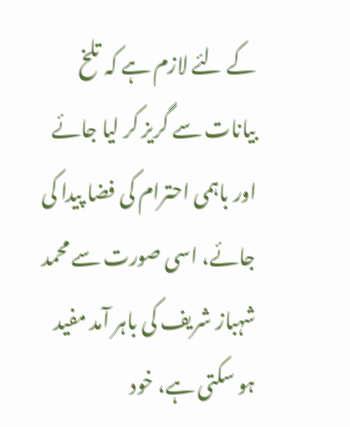کے لئے لازم ہے کہ تلخ بیانات سے گریز کر لیا جائے اور باہمی احترام کی فضا پیدا کی جائے، اسی صورت سے محمد شہباز شریف کی باہر آمد مفید ہو سکتی ہے، خود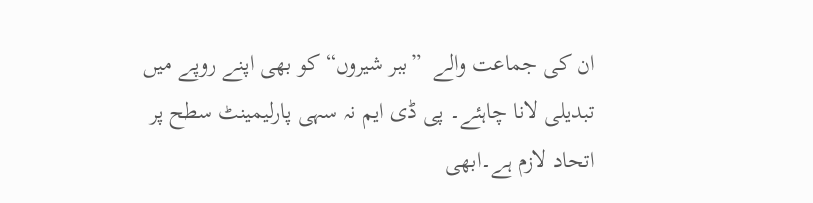ان کی جماعت والے  ”ببر شیروں“ کو بھی اپنے روپے میں تبدیلی لانا چاہئے۔ پی ڈی ایم نہ سہی پارلیمینٹ سطح پر اتحاد لازم ہے۔ابھی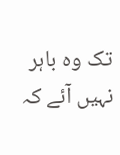تک وہ باہر نہیں آئے کہ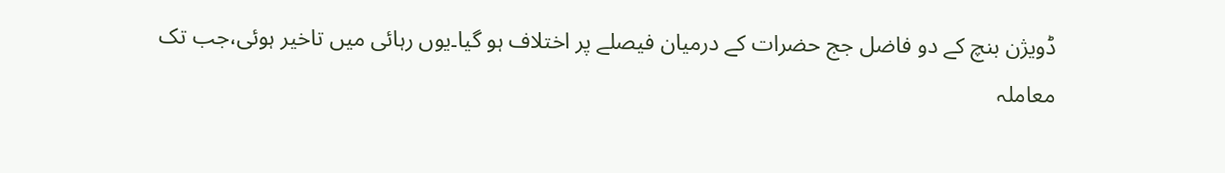ڈویژن بنچ کے دو فاضل جج حضرات کے درمیان فیصلے پر اختلاف ہو گیا۔یوں رہائی میں تاخیر ہوئی،جب تک معاملہ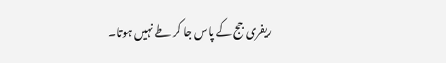ریفری جج کے پاس جا کر طے نہیں ہوتا۔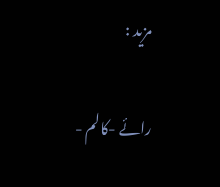مزید :

رائے -کالم -